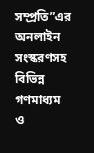সম্প্রতি”এর অনলাইন সংস্করণসহ বিভিন্ন গণমাধ্যম ও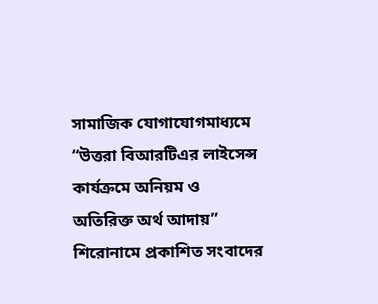সামাজিক যোগাযোগমাধ্যমে “উত্তরা বিআরটিএর লাইসেন্স কার্যক্রমে অনিয়ম ও অতিরিক্ত অর্থ আদায়” শিরোনামে প্রকাশিত সংবাদের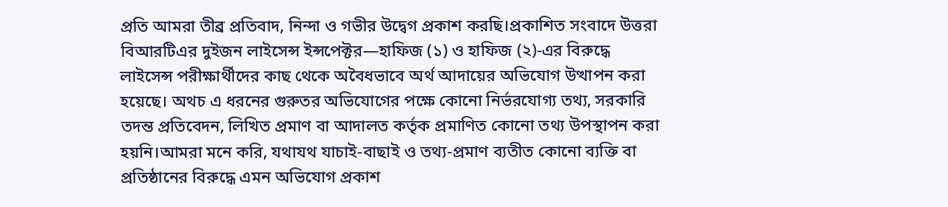প্রতি আমরা তীব্র প্রতিবাদ, নিন্দা ও গভীর উদ্বেগ প্রকাশ করছি।প্রকাশিত সংবাদে উত্তরা বিআরটিএর দুইজন লাইসেন্স ইন্সপেক্টর—হাফিজ (১) ও হাফিজ (২)-এর বিরুদ্ধে লাইসেন্স পরীক্ষার্থীদের কাছ থেকে অবৈধভাবে অর্থ আদায়ের অভিযোগ উত্থাপন করা হয়েছে। অথচ এ ধরনের গুরুতর অভিযোগের পক্ষে কোনো নির্ভরযোগ্য তথ্য, সরকারি তদন্ত প্রতিবেদন, লিখিত প্রমাণ বা আদালত কর্তৃক প্রমাণিত কোনো তথ্য উপস্থাপন করা হয়নি।আমরা মনে করি, যথাযথ যাচাই-বাছাই ও তথ্য-প্রমাণ ব্যতীত কোনো ব্যক্তি বা প্রতিষ্ঠানের বিরুদ্ধে এমন অভিযোগ প্রকাশ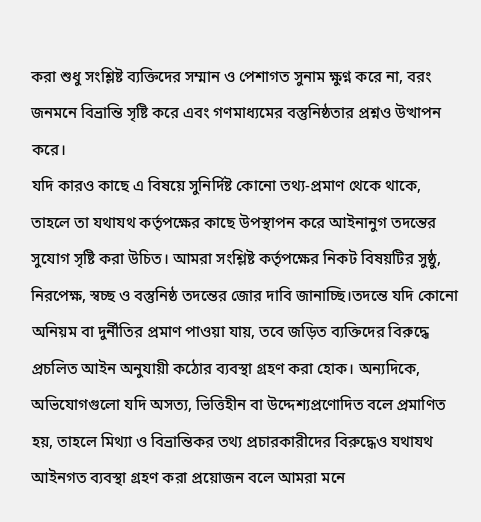করা শুধু সংশ্লিষ্ট ব্যক্তিদের সম্মান ও পেশাগত সুনাম ক্ষুণ্ন করে না, বরং জনমনে বিভ্রান্তি সৃষ্টি করে এবং গণমাধ্যমের বস্তুনিষ্ঠতার প্রশ্নও উত্থাপন করে।
যদি কারও কাছে এ বিষয়ে সুনির্দিষ্ট কোনো তথ্য-প্রমাণ থেকে থাকে, তাহলে তা যথাযথ কর্তৃপক্ষের কাছে উপস্থাপন করে আইনানুগ তদন্তের সুযোগ সৃষ্টি করা উচিত। আমরা সংশ্লিষ্ট কর্তৃপক্ষের নিকট বিষয়টির সুষ্ঠু, নিরপেক্ষ, স্বচ্ছ ও বস্তুনিষ্ঠ তদন্তের জোর দাবি জানাচ্ছি।তদন্তে যদি কোনো অনিয়ম বা দুর্নীতির প্রমাণ পাওয়া যায়, তবে জড়িত ব্যক্তিদের বিরুদ্ধে প্রচলিত আইন অনুযায়ী কঠোর ব্যবস্থা গ্রহণ করা হোক। অন্যদিকে, অভিযোগগুলো যদি অসত্য, ভিত্তিহীন বা উদ্দেশ্যপ্রণোদিত বলে প্রমাণিত হয়, তাহলে মিথ্যা ও বিভ্রান্তিকর তথ্য প্রচারকারীদের বিরুদ্ধেও যথাযথ আইনগত ব্যবস্থা গ্রহণ করা প্রয়োজন বলে আমরা মনে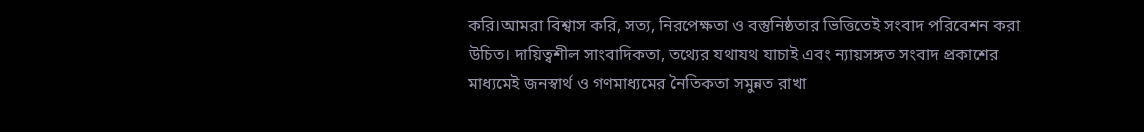করি।আমরা বিশ্বাস করি, সত্য, নিরপেক্ষতা ও বস্তুনিষ্ঠতার ভিত্তিতেই সংবাদ পরিবেশন করা উচিত। দায়িত্বশীল সাংবাদিকতা, তথ্যের যথাযথ যাচাই এবং ন্যায়সঙ্গত সংবাদ প্রকাশের মাধ্যমেই জনস্বার্থ ও গণমাধ্যমের নৈতিকতা সমুন্নত রাখা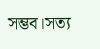সম্ভব।সত্য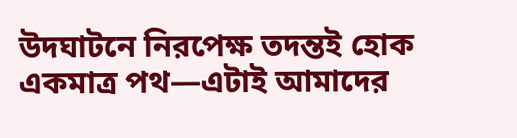উদঘাটনে নিরপেক্ষ তদন্তই হোক একমাত্র পথ—এটাই আমাদের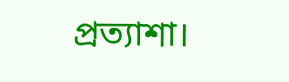প্রত্যাশা।